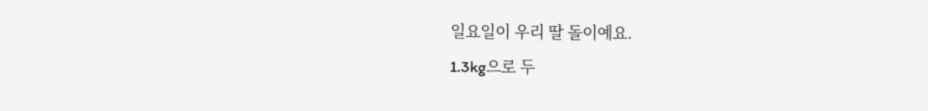일요일이 우리 딸 돌이예요.
1.3kg으로 두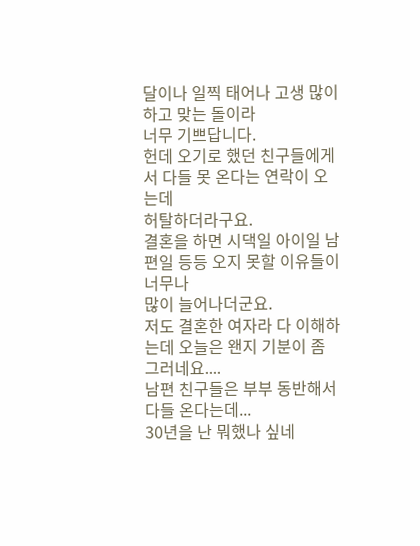달이나 일찍 태어나 고생 많이하고 맞는 돌이라
너무 기쁘답니다.
헌데 오기로 했던 친구들에게서 다들 못 온다는 연락이 오는데
허탈하더라구요.
결혼을 하면 시댁일 아이일 남편일 등등 오지 못할 이유들이 너무나
많이 늘어나더군요.
저도 결혼한 여자라 다 이해하는데 오늘은 왠지 기분이 좀 그러네요....
남편 친구들은 부부 동반해서 다들 온다는데...
30년을 난 뭐했나 싶네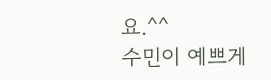요.^^
수민이 예쁘게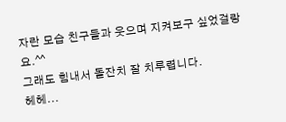자란 모습 친구들과 웃으며 지켜보구 싶었걸랑요.^^
그래도 힘내서 돌잔치 잘 치루렵니다.
헤헤...